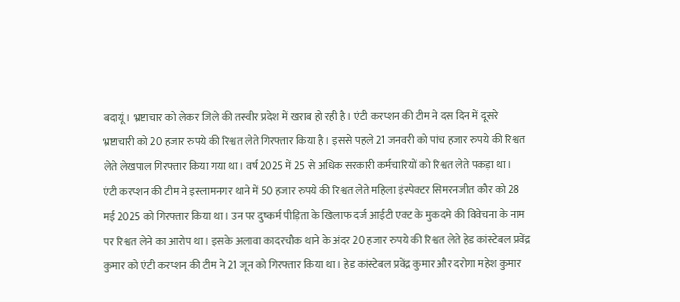बदायूं। भ्रष्टाचार को लेकर जिले की तस्वीर प्रदेश में खराब हो रही है। एंटी करप्शन की टीम ने दस दिन में दूसरे भ्रष्टाचारी को 20 हजार रुपये की रिश्वत लेते गिरफ्तार किया है। इससे पहले 21 जनवरी को पांच हजार रुपये की रिश्वत लेते लेखपाल गिरफ्तार किया गया था। वर्ष 2025 में 25 से अधिक सरकारी कर्मचारियों को रिश्वत लेते पकड़ा था।
एंटी करप्शन की टीम ने इस्लामनगर थाने में 50 हजार रुपये की रिश्वत लेते महिला इंस्पेक्टर सिमरनजीत कौर को 28 मई 2025 को गिरफ्तार किया था। उन पर दुष्कर्म पीड़िता के खिलाफ दर्ज आईटी एक्ट के मुकदमे की विवेचना के नाम पर रिश्वत लेने का आरोप था। इसके अलावा कादरचौक थाने के अंदर 20 हजार रुपये की रिश्वत लेते हेड कांस्टेबल प्रवेंद्र कुमार को एंटी करप्शन की टीम ने 21 जून को गिरफ्तार किया था। हेड कांस्टेबल प्रवेंद्र कुमार और दरोगा महेश कुमार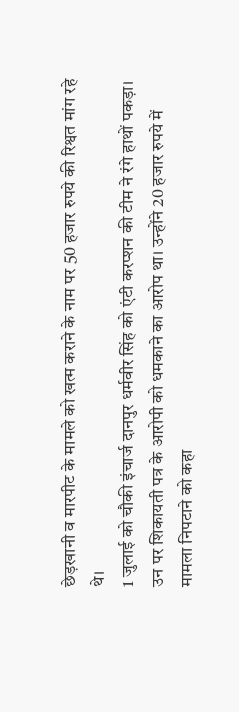छेड़खानी व मारपीट के मामले को खत्म कराने के नाम पर 50 हजार रुपये की रिश्वत मांग रहे थे।
1 जुलाई को चौकी इंचार्ज दानपुर धर्मवीर सिंह को एंटी करप्शन की टीम ने रंगे हाथों पकड़ा। उन पर शिकायती पत्र के आरोपी को धमकाने का आरोप था। उन्होंने 20 हजार रुपये में मामला निपटाने को कहा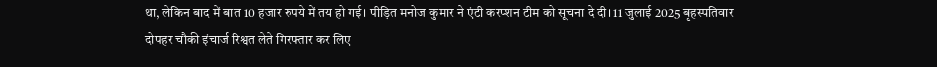था, लेकिन बाद में बात 10 हजार रुपये में तय हो गई। पीड़ित मनोज कुमार ने एंटी करप्शन टीम को सूचना दे दी। 11 जुलाई 2025 बृहस्पतिवार दोपहर चौकी इंचार्ज रिश्वत लेते गिरफ्तार कर लिए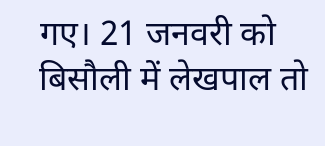गए। 21 जनवरी को बिसौली में लेखपाल तो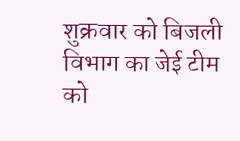शुक्रवार को बिजली विभाग का जेई टीम को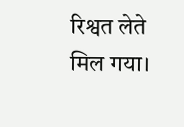रिश्वत लेते मिल गया।